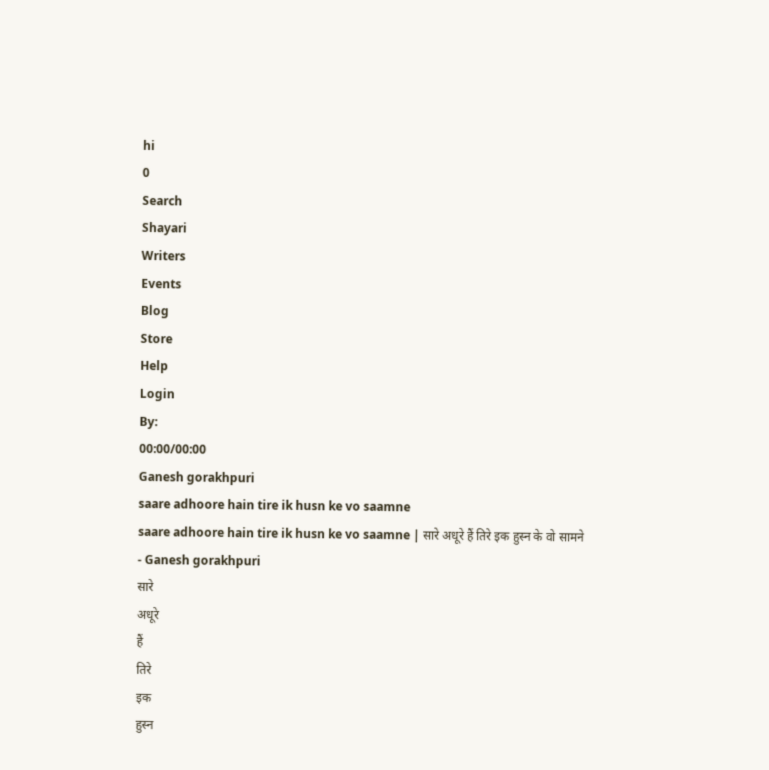hi
0
Search
Shayari
Writers
Events
Blog
Store
Help
Login
By:
00:00/00:00
Ganesh gorakhpuri
saare adhoore hain tire ik husn ke vo saamne
saare adhoore hain tire ik husn ke vo saamne | सारे अधूरे हैं तिरे इक हुस्न के वो सामने
- Ganesh gorakhpuri
सारे
अधूरे
हैं
तिरे
इक
हुस्न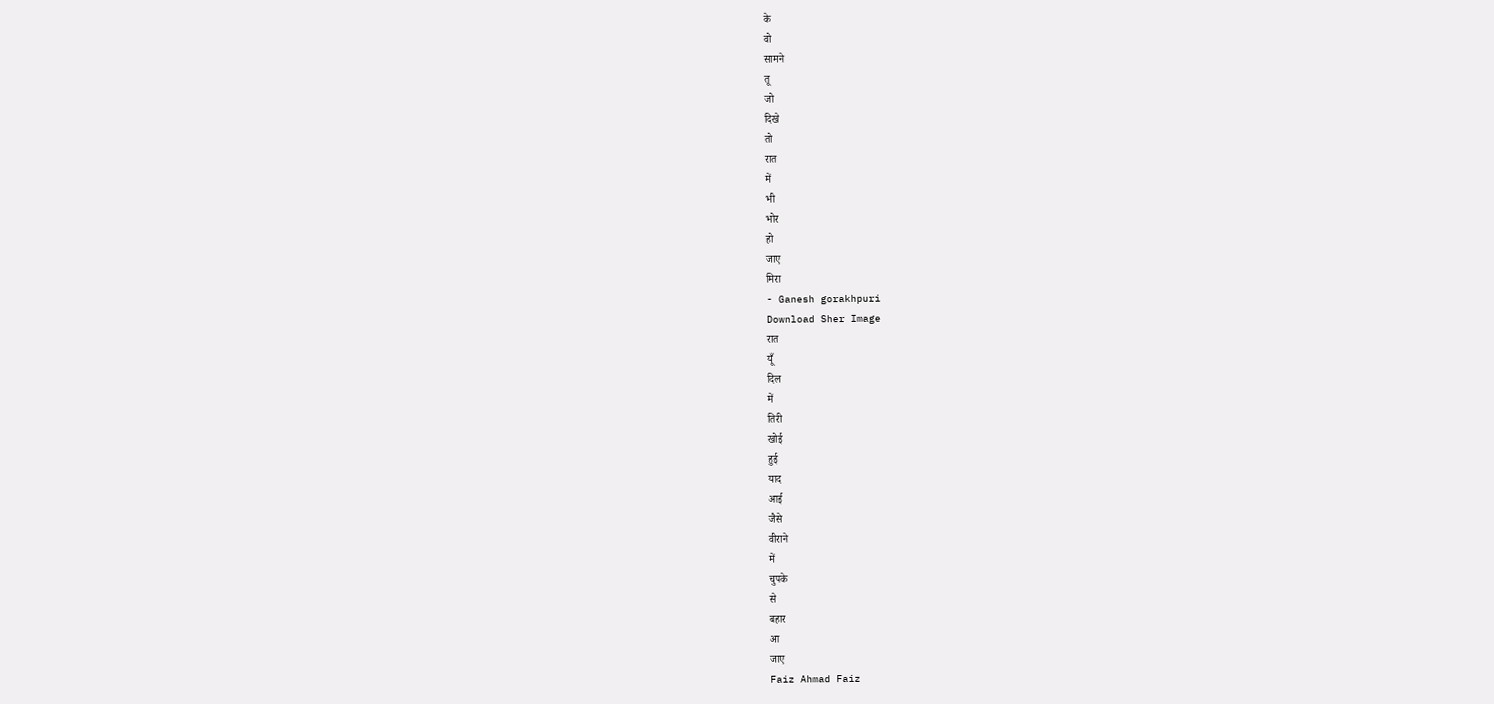के
वो
सामने
तू
जो
दिखे
तो
रात
में
भी
भोर
हो
जाए
मिरा
- Ganesh gorakhpuri
Download Sher Image
रात
यूँ
दिल
में
तिरी
खोई
हुई
याद
आई
जैसे
वीराने
में
चुपके
से
बहार
आ
जाए
Faiz Ahmad Faiz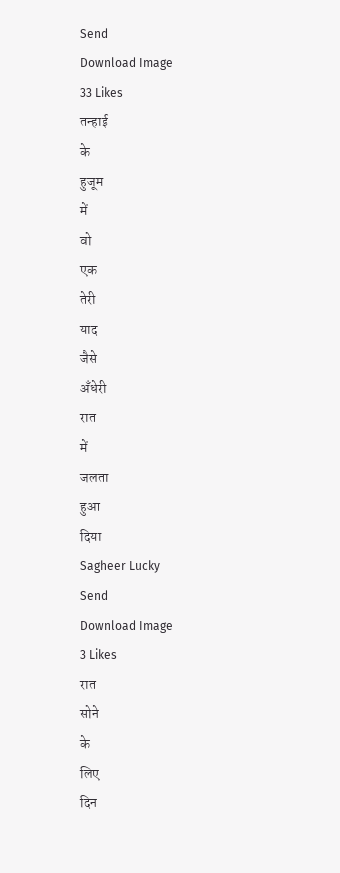Send
Download Image
33 Likes
तन्हाई
के
हुजूम
में
वो
एक
तेरी
याद
जैसे
अँधेरी
रात
में
जलता
हुआ
दिया
Sagheer Lucky
Send
Download Image
3 Likes
रात
सोने
के
लिए
दिन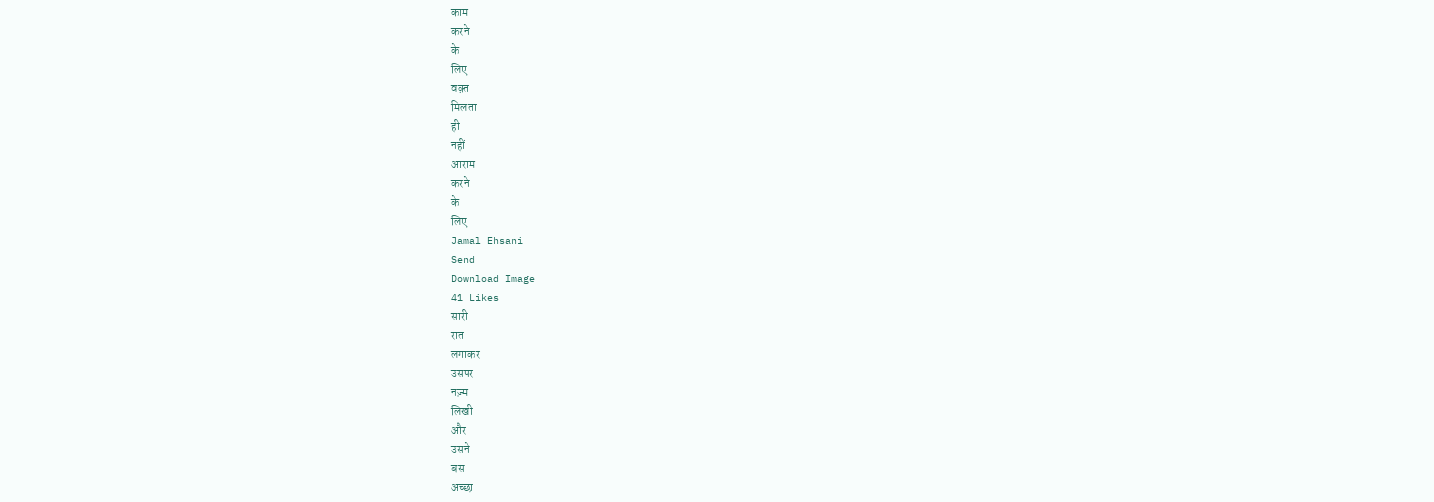काम
करने
के
लिए
वक़्त
मिलता
ही
नहीं
आराम
करने
के
लिए
Jamal Ehsani
Send
Download Image
41 Likes
सारी
रात
लगाकर
उसपर
नज़्म
लिखी
और
उसने
बस
अच्छा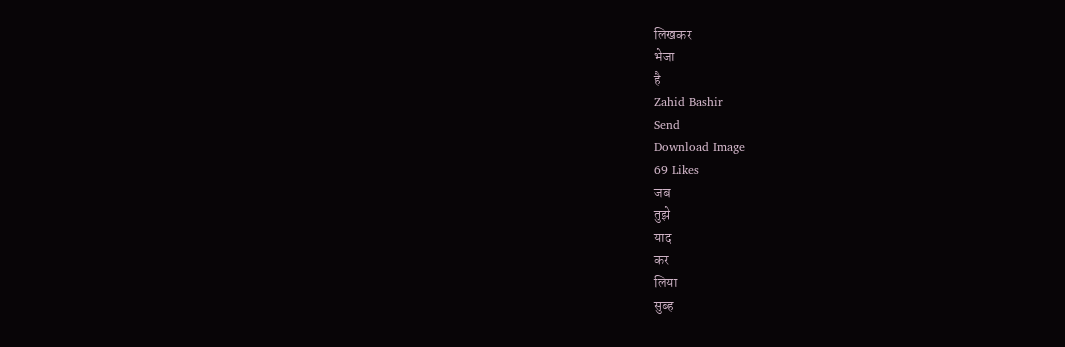लिखकर
भेजा
है
Zahid Bashir
Send
Download Image
69 Likes
जब
तुझे
याद
कर
लिया
सुब्ह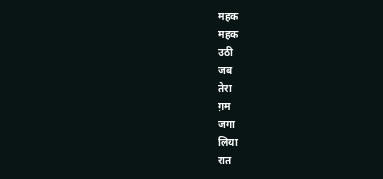महक
महक
उठी
जब
तेरा
ग़म
जगा
लिया
रात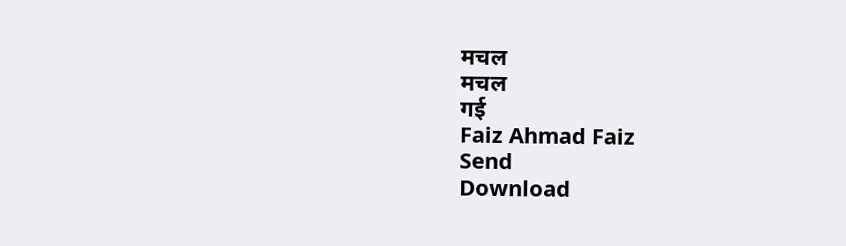मचल
मचल
गई
Faiz Ahmad Faiz
Send
Download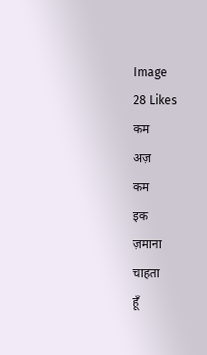Image
28 Likes
कम
अज़
कम
इक
ज़माना
चाहता
हूँ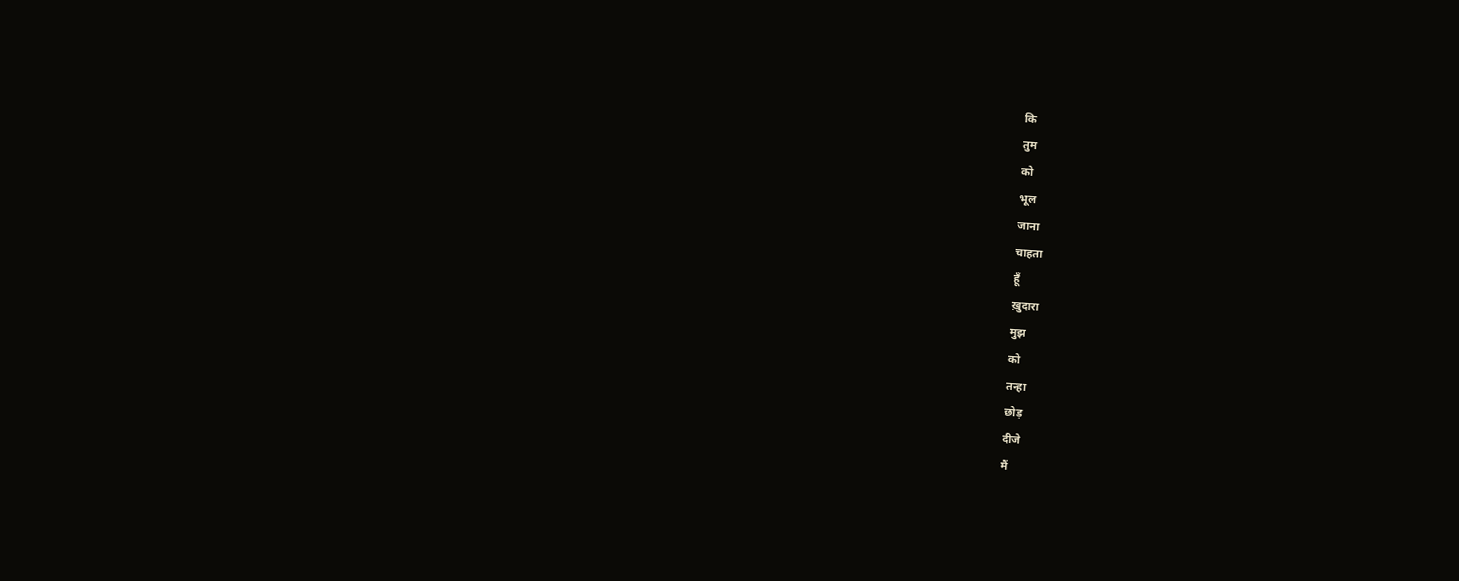कि
तुम
को
भूल
जाना
चाहता
हूँ
ख़ुदारा
मुझ
को
तन्हा
छोड़
दीजे
मैं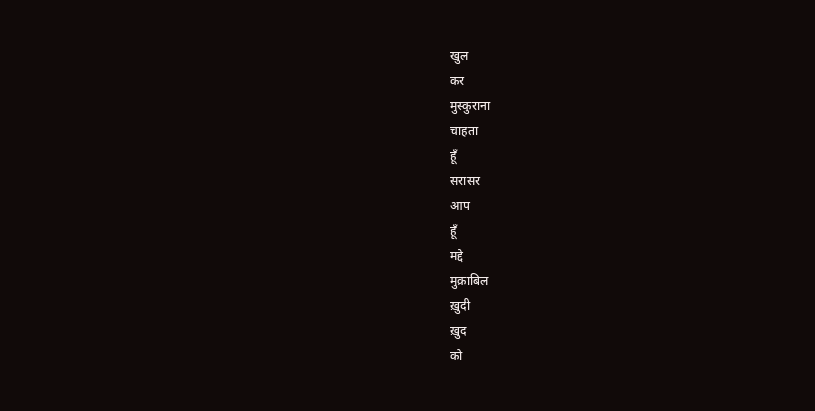खुल
कर
मुस्कुराना
चाहता
हूँ
सरासर
आप
हूँ
मद्दे
मुक़ाबिल
ख़ुदी
ख़ुद
को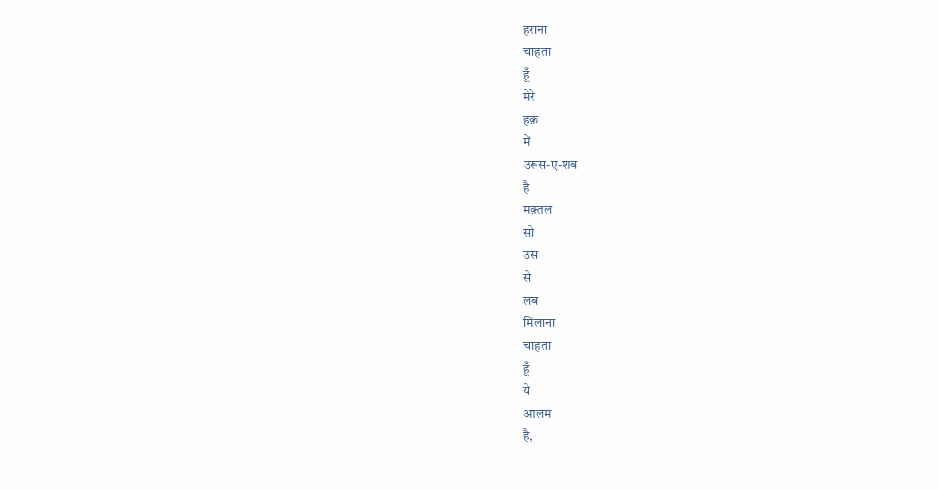हराना
चाहता
हूँ
मेरे
हक़
में
उरूस-ए-शब
है
मक़्तल
सो
उस
से
लब
मिलाना
चाहता
हूँ
ये
आलम
है,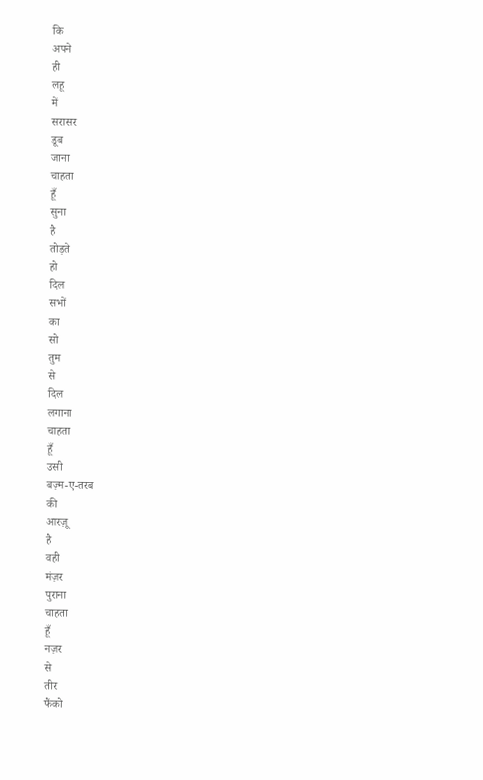कि
अपने
ही
लहू
में
सरासर
डूब
जाना
चाहता
हूँ
सुना
है
तोड़ते
हो
दिल
सभों
का
सो
तुम
से
दिल
लगाना
चाहता
हूँ
उसी
बज़्म-ए-तरब
की
आरज़ू
है
वही
मंज़र
पुराना
चाहता
हूँ
नज़र
से
तीर
फैंको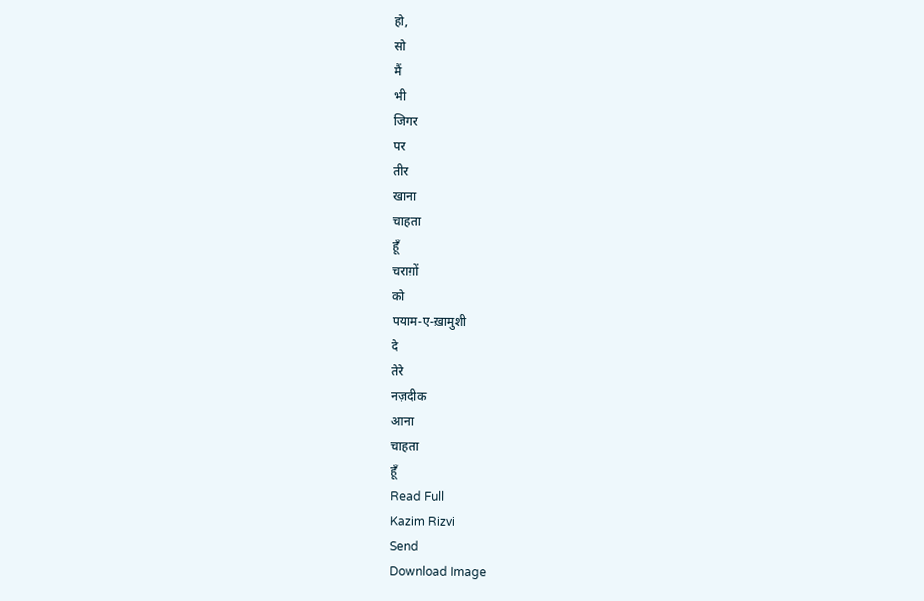हो,
सो
मैं
भी
जिगर
पर
तीर
खाना
चाहता
हूँ
चराग़ों
को
पयाम-ए-ख़ामुशी
दे
तेरे
नज़दीक
आना
चाहता
हूँ
Read Full
Kazim Rizvi
Send
Download Image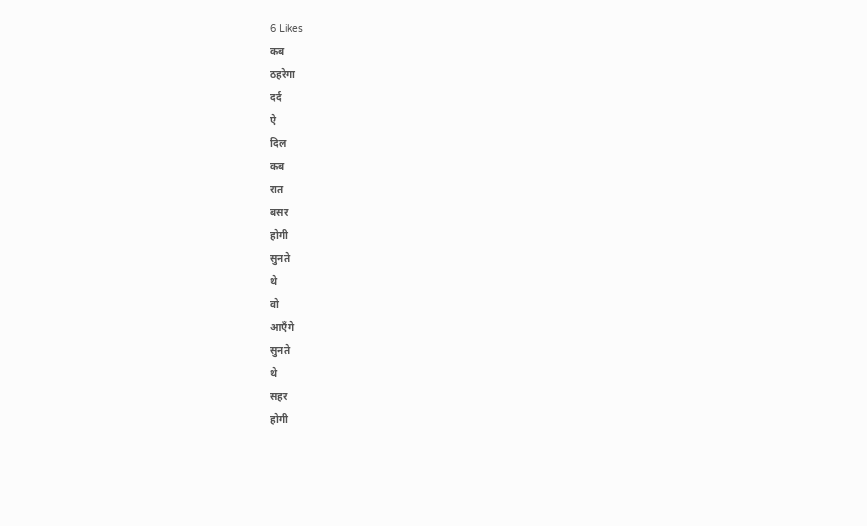6 Likes
कब
ठहरेगा
दर्द
ऐ
दिल
कब
रात
बसर
होगी
सुनते
थे
वो
आएँगे
सुनते
थे
सहर
होगी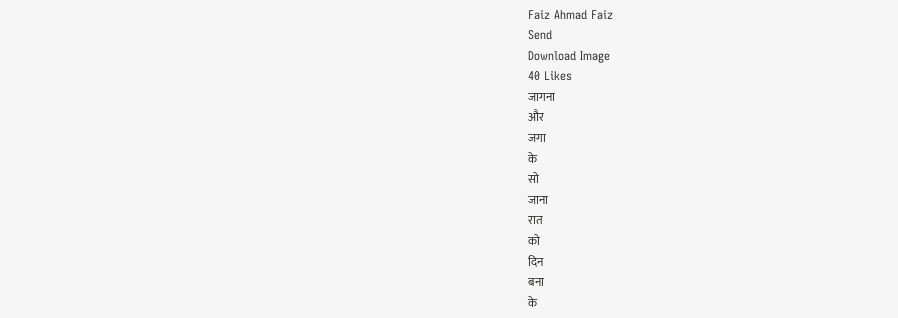Faiz Ahmad Faiz
Send
Download Image
40 Likes
जागना
और
जगा
के
सो
जाना
रात
को
दिन
बना
के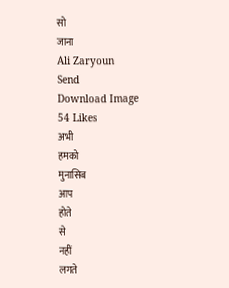सो
जाना
Ali Zaryoun
Send
Download Image
54 Likes
अभी
हमको
मुनासिब
आप
होते
से
नहीं
लगते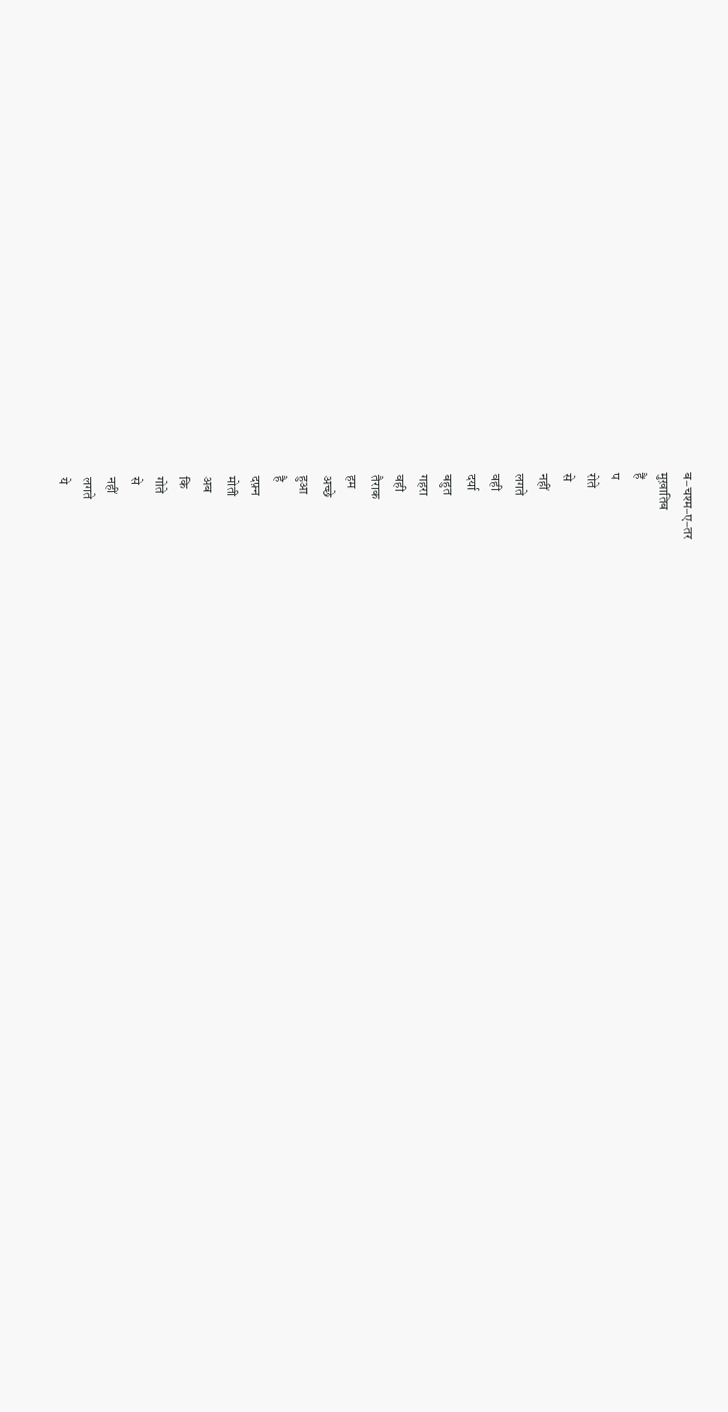ब–चश्म–ए–तर
मुख़ातिब
हैं
प
रोते
से
नहीं
लगते
वही
दर्या
बहुत
गहरा
वही
तैराक
हम
अच्छे
हुआ
है
दफ़्न
मोती
अब
कि
गोते
से
नहीं
लगते
ये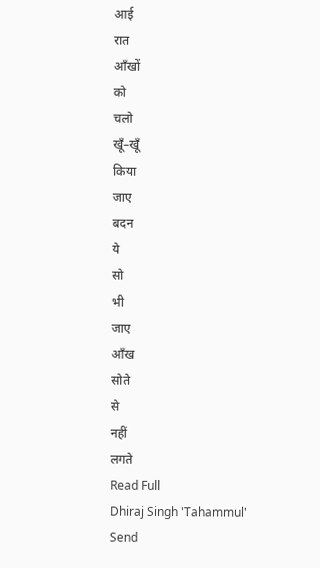आई
रात
आँखों
को
चलो
खूँ–खूँ
किया
जाए
बदन
ये
सो
भी
जाए
आँख
सोते
से
नहीं
लगते
Read Full
Dhiraj Singh 'Tahammul'
Send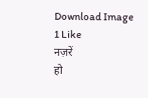Download Image
1 Like
नज़रें
हो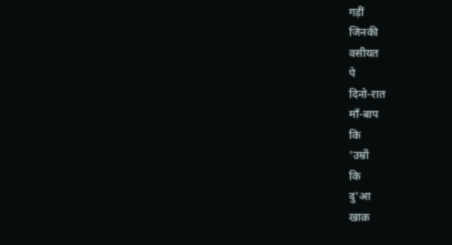गड़ीं
जिनकी
वसीयत
पे
दिनो-रात
माँ-बाप
कि
'उम्रों
कि
दु'आ
खाक़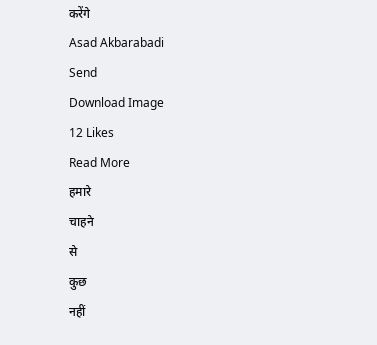करेंगे
Asad Akbarabadi
Send
Download Image
12 Likes
Read More
हमारे
चाहने
से
कुछ
नहीं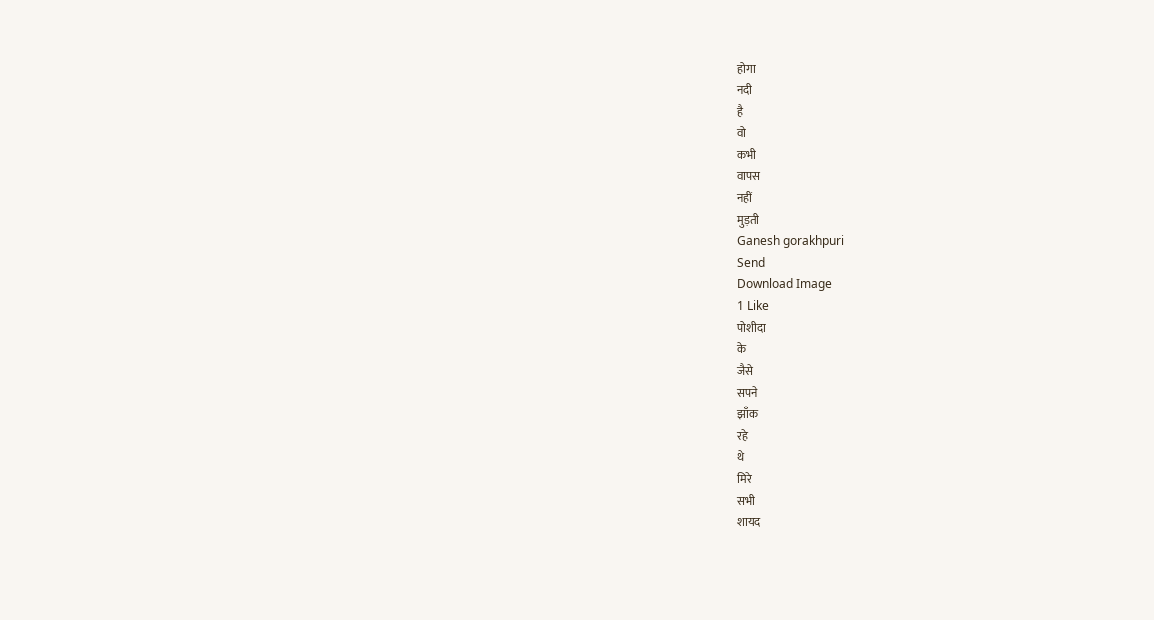होगा
नदी
है
वो
कभी
वापस
नहीं
मुड़ती
Ganesh gorakhpuri
Send
Download Image
1 Like
पोशीदा
के
जैसे
सपने
झाँक
रहे
थे
मिरे
सभी
शायद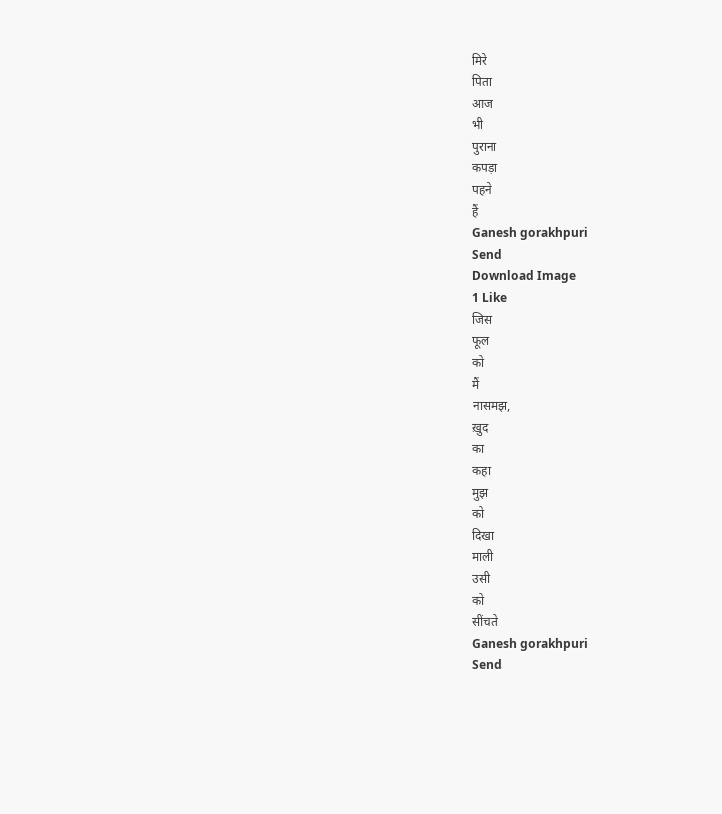मिरे
पिता
आज
भी
पुराना
कपड़ा
पहने
हैं
Ganesh gorakhpuri
Send
Download Image
1 Like
जिस
फूल
को
मैं
नासमझ,
ख़ुद
का
कहा
मुझ
को
दिखा
माली
उसी
को
सींचते
Ganesh gorakhpuri
Send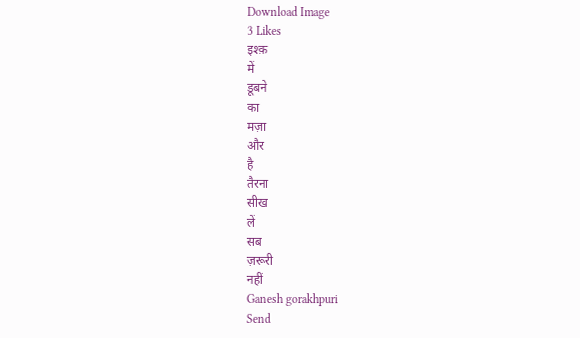Download Image
3 Likes
इश्क़
में
डूबने
का
मज़ा
और
है
तैरना
सीख
लें
सब
ज़रूरी
नहीं
Ganesh gorakhpuri
Send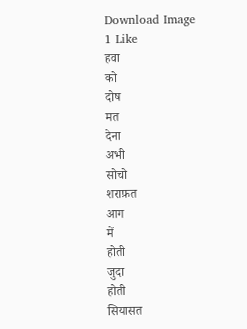Download Image
1 Like
हवा
को
दोष
मत
देना
अभी
सोचो
शराफ़त
आग
में
होती
जुदा
होती
सियासत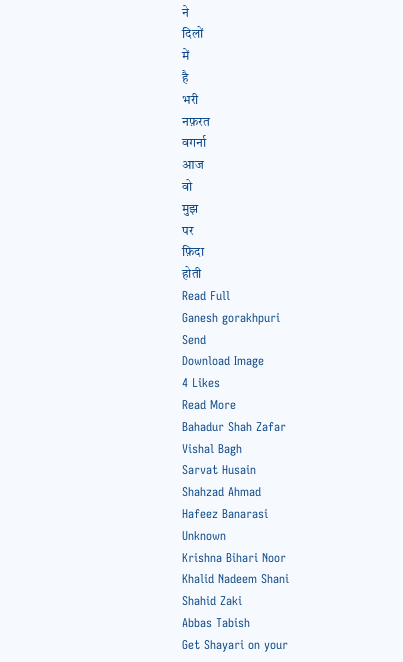ने
दिलों
में
है
भरी
नफ़रत
वगर्ना
आज
वो
मुझ
पर
फ़िदा
होती
Read Full
Ganesh gorakhpuri
Send
Download Image
4 Likes
Read More
Bahadur Shah Zafar
Vishal Bagh
Sarvat Husain
Shahzad Ahmad
Hafeez Banarasi
Unknown
Krishna Bihari Noor
Khalid Nadeem Shani
Shahid Zaki
Abbas Tabish
Get Shayari on your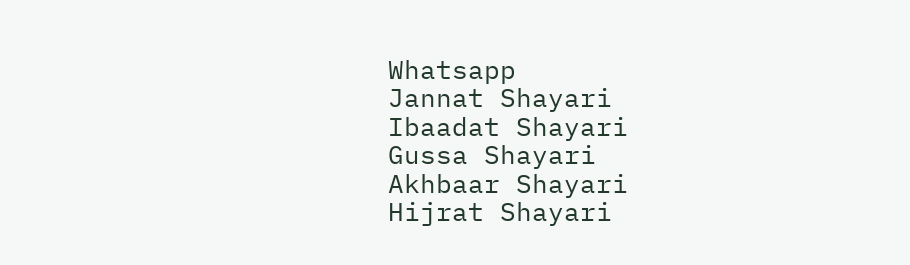Whatsapp
Jannat Shayari
Ibaadat Shayari
Gussa Shayari
Akhbaar Shayari
Hijrat Shayari